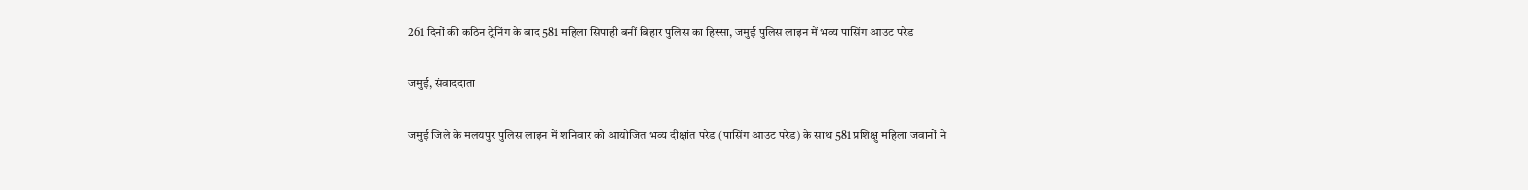261 दिनों की कठिन ट्रेनिंग के बाद 581 महिला सिपाही बनीं बिहार पुलिस का हिस्सा, जमुई पुलिस लाइन में भव्य पासिंग आउट परेड

जमुई, संवाददाता

जमुई जिले के मलयपुर पुलिस लाइन में शनिवार को आयोजित भव्य दीक्षांत परेड (पासिंग आउट परेड) के साथ 581 प्रशिक्षु महिला जवानों ने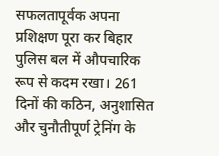सफलतापूर्वक अपना प्रशिक्षण पूरा कर बिहार पुलिस बल में औपचारिक रूप से कदम रखा। 261 दिनों की कठिन, अनुशासित और चुनौतीपूर्ण ट्रेनिंग के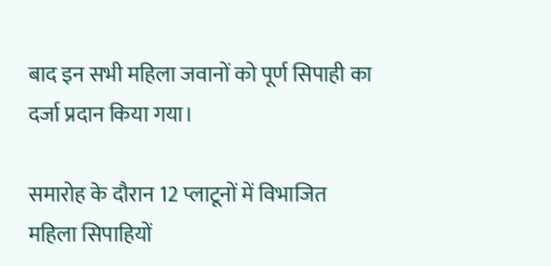बाद इन सभी महिला जवानों को पूर्ण सिपाही का दर्जा प्रदान किया गया।

समारोह के दौरान 12 प्लाटूनों में विभाजित महिला सिपाहियों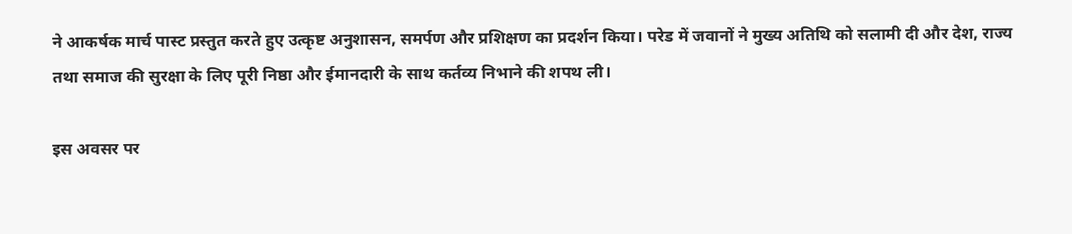ने आकर्षक मार्च पास्ट प्रस्तुत करते हुए उत्कृष्ट अनुशासन, समर्पण और प्रशिक्षण का प्रदर्शन किया। परेड में जवानों ने मुख्य अतिथि को सलामी दी और देश, राज्य तथा समाज की सुरक्षा के लिए पूरी निष्ठा और ईमानदारी के साथ कर्तव्य निभाने की शपथ ली।

इस अवसर पर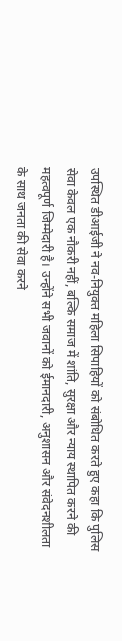उपस्थित डीआईजी ने नव-नियुक्त महिला सिपाहियों को संबोधित करते हुए कहा कि पुलिस सेवा केवल एक नौकरी नहीं, बल्कि समाज में शांति, सुरक्षा और न्याय स्थापित करने की महत्वपूर्ण जिम्मेदारी है। उन्होंने सभी जवानों को ईमानदारी, अनुशासन और संवेदनशीलता के साथ जनता की सेवा करने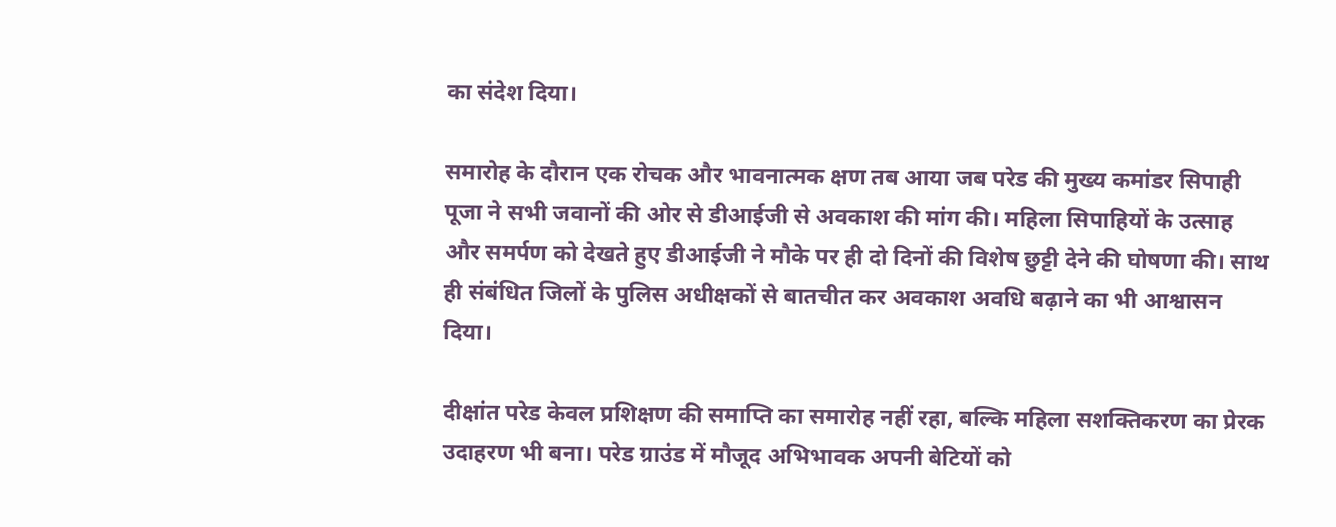का संदेश दिया।

समारोह के दौरान एक रोचक और भावनात्मक क्षण तब आया जब परेड की मुख्य कमांडर सिपाही पूजा ने सभी जवानों की ओर से डीआईजी से अवकाश की मांग की। महिला सिपाहियों के उत्साह और समर्पण को देखते हुए डीआईजी ने मौके पर ही दो दिनों की विशेष छुट्टी देने की घोषणा की। साथ ही संबंधित जिलों के पुलिस अधीक्षकों से बातचीत कर अवकाश अवधि बढ़ाने का भी आश्वासन दिया।

दीक्षांत परेड केवल प्रशिक्षण की समाप्ति का समारोह नहीं रहा, बल्कि महिला सशक्तिकरण का प्रेरक उदाहरण भी बना। परेड ग्राउंड में मौजूद अभिभावक अपनी बेटियों को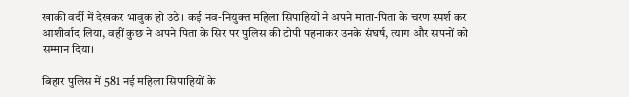खाकी वर्दी में देखकर भावुक हो उठे। कई नव-नियुक्त महिला सिपाहियों ने अपने माता-पिता के चरण स्पर्श कर आशीर्वाद लिया, वहीं कुछ ने अपने पिता के सिर पर पुलिस की टोपी पहनाकर उनके संघर्ष, त्याग और सपनों को सम्मान दिया।

बिहार पुलिस में 581 नई महिला सिपाहियों के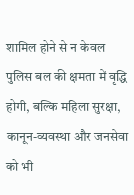शामिल होने से न केवल पुलिस बल की क्षमता में वृद्धि होगी, बल्कि महिला सुरक्षा, कानून-व्यवस्था और जनसेवा को भी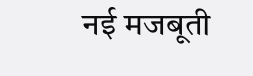नई मजबूती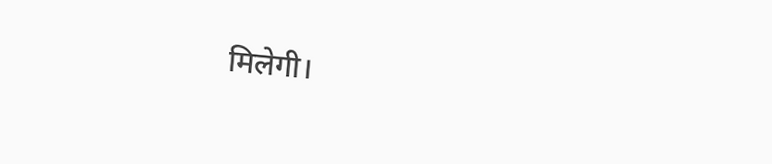मिलेगी।